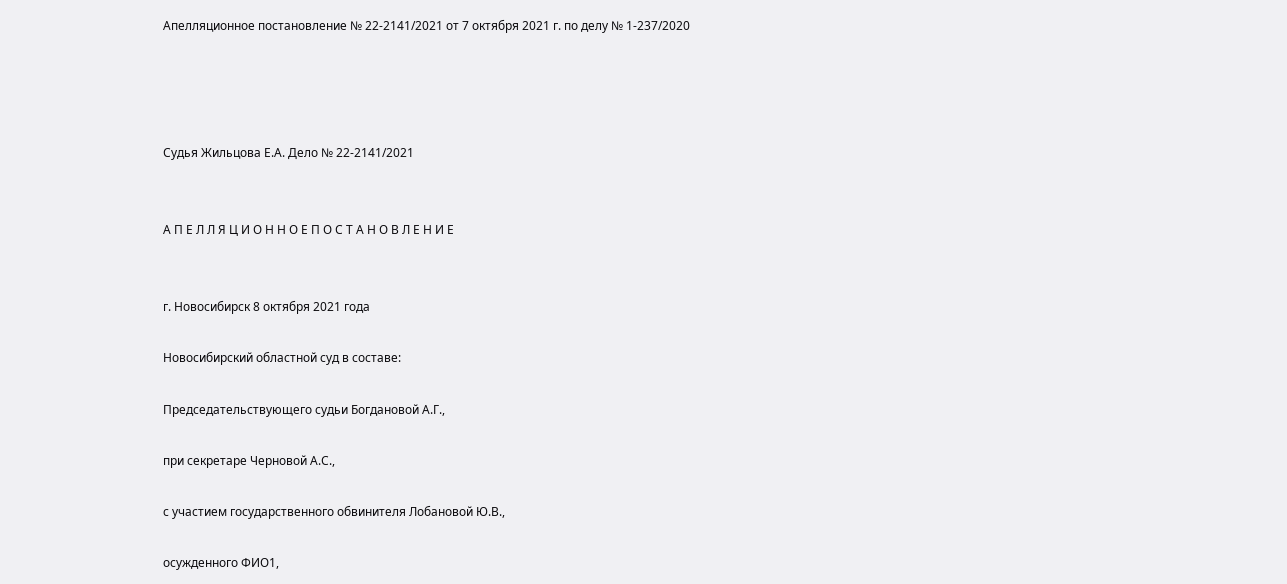Апелляционное постановление № 22-2141/2021 от 7 октября 2021 г. по делу № 1-237/2020




Судья Жильцова Е.А. Дело № 22-2141/2021


А П Е Л Л Я Ц И О Н Н О Е П О С Т А Н О В Л Е Н И Е


г. Новосибирск 8 октября 2021 года

Новосибирский областной суд в составе:

Председательствующего судьи Богдановой А.Г.,

при секретаре Черновой А.С.,

с участием государственного обвинителя Лобановой Ю.В.,

осужденного ФИО1,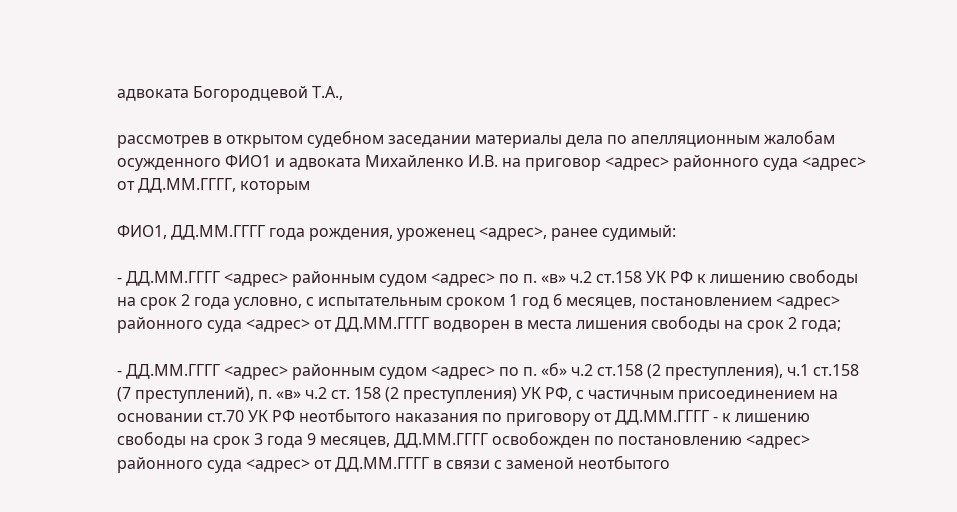адвоката Богородцевой Т.А.,

рассмотрев в открытом судебном заседании материалы дела по апелляционным жалобам осужденного ФИО1 и адвоката Михайленко И.В. на приговор <адрес> районного суда <адрес> от ДД.ММ.ГГГГ, которым

ФИО1, ДД.ММ.ГГГГ года рождения, уроженец <адрес>, ранее судимый:

- ДД.ММ.ГГГГ <адрес> районным судом <адрес> по п. «в» ч.2 ст.158 УК РФ к лишению свободы на срок 2 года условно, с испытательным сроком 1 год 6 месяцев, постановлением <адрес> районного суда <адрес> от ДД.ММ.ГГГГ водворен в места лишения свободы на срок 2 года;

- ДД.ММ.ГГГГ <адрес> районным судом <адрес> по п. «б» ч.2 ст.158 (2 преступления), ч.1 ст.158 (7 преступлений), п. «в» ч.2 ст. 158 (2 преступления) УК РФ, с частичным присоединением на основании ст.70 УК РФ неотбытого наказания по приговору от ДД.ММ.ГГГГ - к лишению свободы на срок 3 года 9 месяцев, ДД.ММ.ГГГГ освобожден по постановлению <адрес> районного суда <адрес> от ДД.ММ.ГГГГ в связи с заменой неотбытого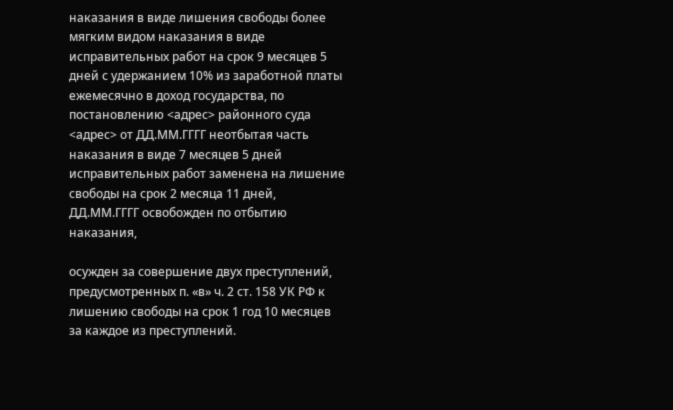наказания в виде лишения свободы более мягким видом наказания в виде исправительных работ на срок 9 месяцев 5 дней с удержанием 10% из заработной платы ежемесячно в доход государства, по постановлению <адрес> районного суда <адрес> от ДД.ММ.ГГГГ неотбытая часть наказания в виде 7 месяцев 5 дней исправительных работ заменена на лишение свободы на срок 2 месяца 11 дней, ДД.ММ.ГГГГ освобожден по отбытию наказания,

осужден за совершение двух преступлений, предусмотренных п. «в» ч. 2 ст. 158 УК РФ к лишению свободы на срок 1 год 10 месяцев за каждое из преступлений.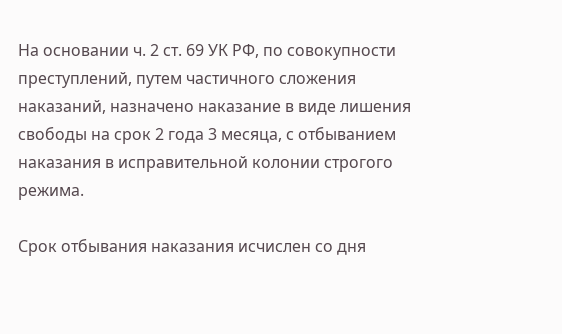На основании ч. 2 ст. 69 УК РФ, по совокупности преступлений, путем частичного сложения наказаний, назначено наказание в виде лишения свободы на срок 2 года 3 месяца, с отбыванием наказания в исправительной колонии строгого режима.

Срок отбывания наказания исчислен со дня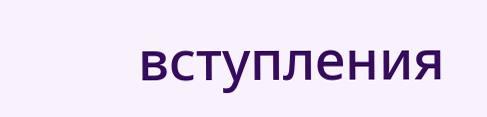вступления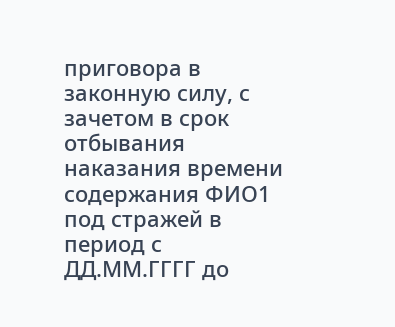приговора в законную силу, с зачетом в срок отбывания наказания времени содержания ФИО1 под стражей в период с ДД.ММ.ГГГГ до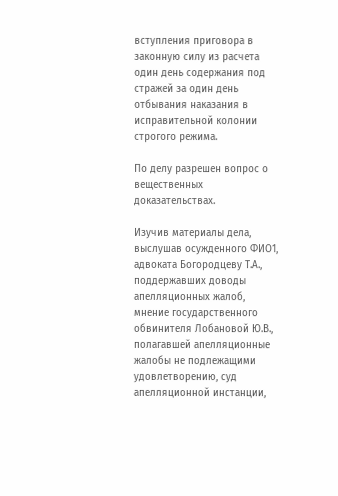вступления приговора в законную силу из расчета один день содержания под стражей за один день отбывания наказания в исправительной колонии строгого режима.

По делу разрешен вопрос о вещественных доказательствах.

Изучив материалы дела, выслушав осужденного ФИО1, адвоката Богородцеву Т.А., поддержавших доводы апелляционных жалоб, мнение государственного обвинителя Лобановой Ю.В., полагавшей апелляционные жалобы не подлежащими удовлетворению, суд апелляционной инстанции,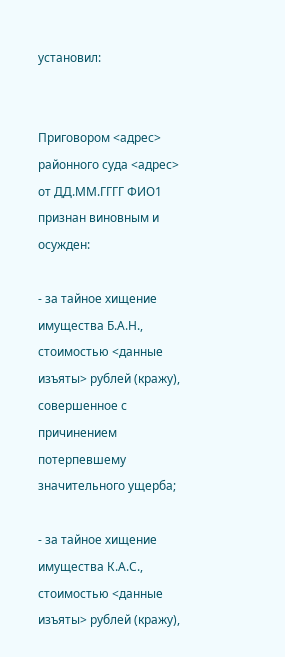установил:


Приговором <адрес> районного суда <адрес> от ДД.ММ.ГГГГ ФИО1 признан виновным и осужден:

- за тайное хищение имущества Б.А.Н., стоимостью <данные изъяты> рублей (кражу), совершенное с причинением потерпевшему значительного ущерба;

- за тайное хищение имущества К.А.С., стоимостью <данные изъяты> рублей (кражу),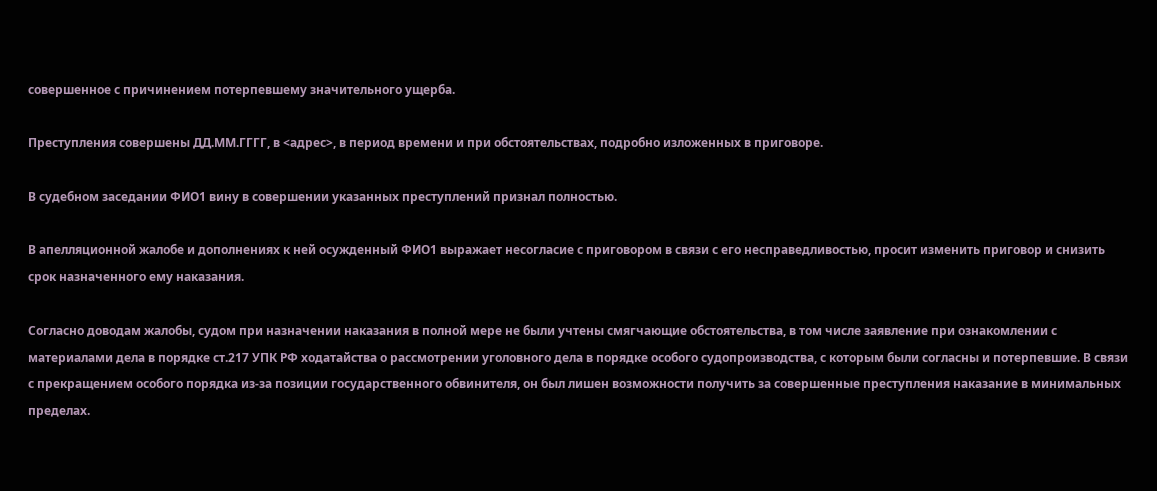совершенное с причинением потерпевшему значительного ущерба.

Преступления совершены ДД.ММ.ГГГГ, в <адрес>, в период времени и при обстоятельствах, подробно изложенных в приговоре.

В судебном заседании ФИО1 вину в совершении указанных преступлений признал полностью.

В апелляционной жалобе и дополнениях к ней осужденный ФИО1 выражает несогласие с приговором в связи с его несправедливостью, просит изменить приговор и снизить срок назначенного ему наказания.

Согласно доводам жалобы, судом при назначении наказания в полной мере не были учтены смягчающие обстоятельства, в том числе заявление при ознакомлении с материалами дела в порядке ст.217 УПК РФ ходатайства о рассмотрении уголовного дела в порядке особого судопроизводства, с которым были согласны и потерпевшие. В связи с прекращением особого порядка из-за позиции государственного обвинителя, он был лишен возможности получить за совершенные преступления наказание в минимальных пределах.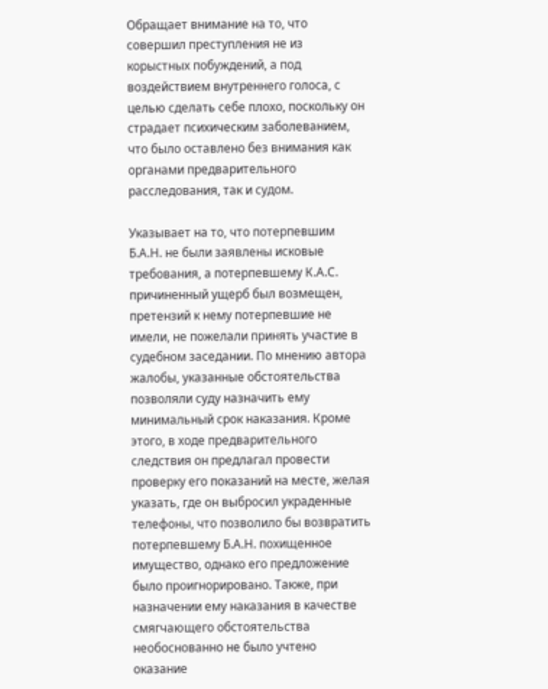Обращает внимание на то, что совершил преступления не из корыстных побуждений, а под воздействием внутреннего голоса, с целью сделать себе плохо, поскольку он страдает психическим заболеванием, что было оставлено без внимания как органами предварительного расследования, так и судом.

Указывает на то, что потерпевшим Б.А.Н. не были заявлены исковые требования, а потерпевшему К.А.С. причиненный ущерб был возмещен, претензий к нему потерпевшие не имели, не пожелали принять участие в судебном заседании. По мнению автора жалобы, указанные обстоятельства позволяли суду назначить ему минимальный срок наказания. Кроме этого, в ходе предварительного следствия он предлагал провести проверку его показаний на месте, желая указать, где он выбросил украденные телефоны, что позволило бы возвратить потерпевшему Б.А.Н. похищенное имущество, однако его предложение было проигнорировано. Также, при назначении ему наказания в качестве смягчающего обстоятельства необоснованно не было учтено оказание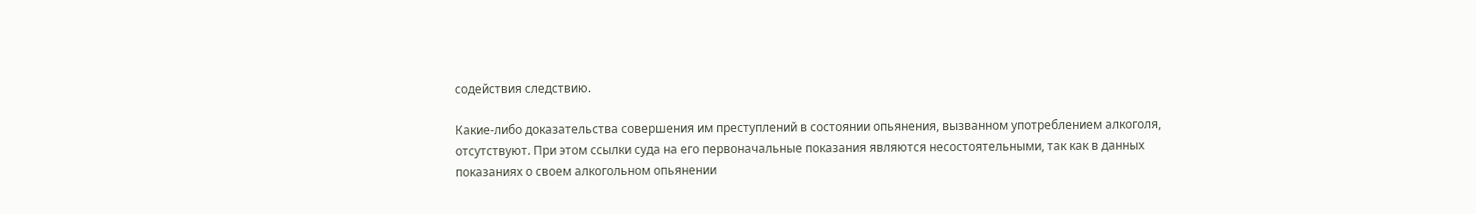содействия следствию.

Какие-либо доказательства совершения им преступлений в состоянии опьянения, вызванном употреблением алкоголя, отсутствуют. При этом ссылки суда на его первоначальные показания являются несостоятельными, так как в данных показаниях о своем алкогольном опьянении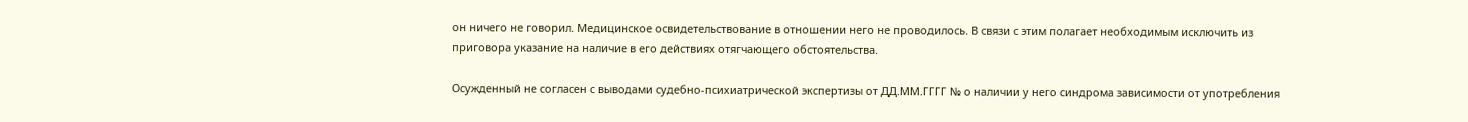он ничего не говорил. Медицинское освидетельствование в отношении него не проводилось. В связи с этим полагает необходимым исключить из приговора указание на наличие в его действиях отягчающего обстоятельства.

Осужденный не согласен с выводами судебно-психиатрической экспертизы от ДД.ММ.ГГГГ № о наличии у него синдрома зависимости от употребления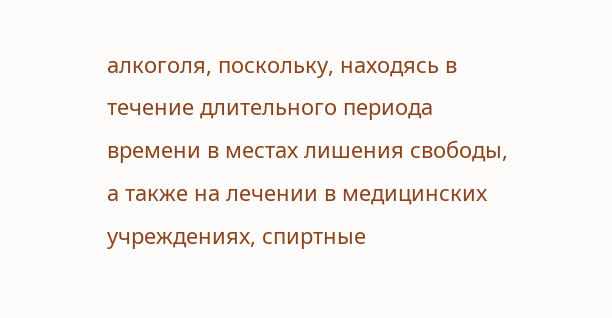алкоголя, поскольку, находясь в течение длительного периода времени в местах лишения свободы, а также на лечении в медицинских учреждениях, спиртные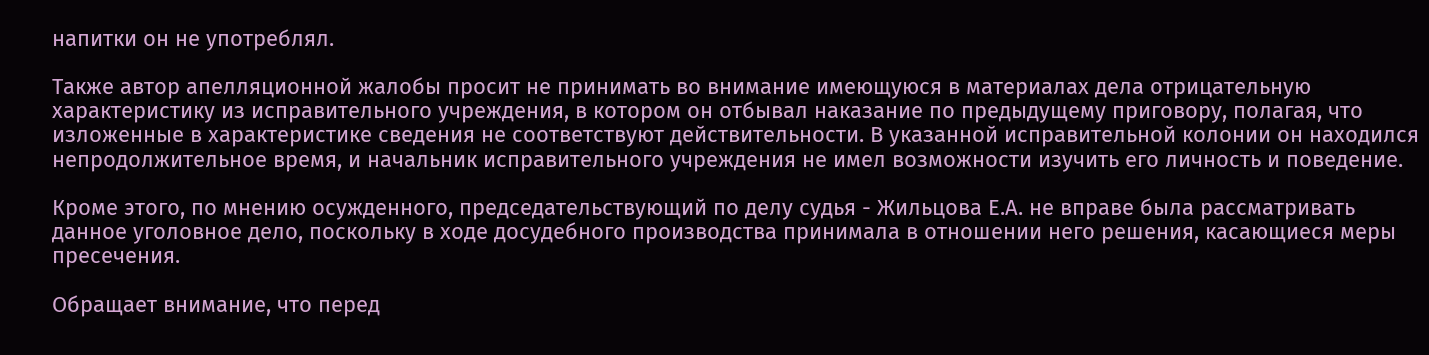напитки он не употреблял.

Также автор апелляционной жалобы просит не принимать во внимание имеющуюся в материалах дела отрицательную характеристику из исправительного учреждения, в котором он отбывал наказание по предыдущему приговору, полагая, что изложенные в характеристике сведения не соответствуют действительности. В указанной исправительной колонии он находился непродолжительное время, и начальник исправительного учреждения не имел возможности изучить его личность и поведение.

Кроме этого, по мнению осужденного, председательствующий по делу судья - Жильцова Е.А. не вправе была рассматривать данное уголовное дело, поскольку в ходе досудебного производства принимала в отношении него решения, касающиеся меры пресечения.

Обращает внимание, что перед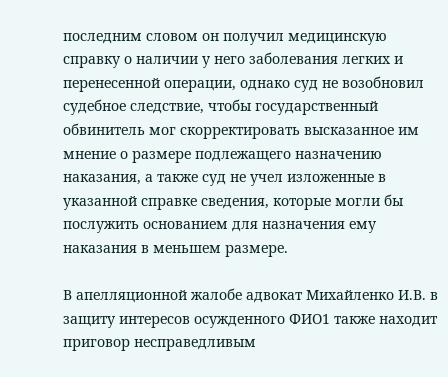последним словом он получил медицинскую справку о наличии у него заболевания легких и перенесенной операции, однако суд не возобновил судебное следствие, чтобы государственный обвинитель мог скорректировать высказанное им мнение о размере подлежащего назначению наказания, а также суд не учел изложенные в указанной справке сведения, которые могли бы послужить основанием для назначения ему наказания в меньшем размере.

В апелляционной жалобе адвокат Михайленко И.В. в защиту интересов осужденного ФИО1 также находит приговор несправедливым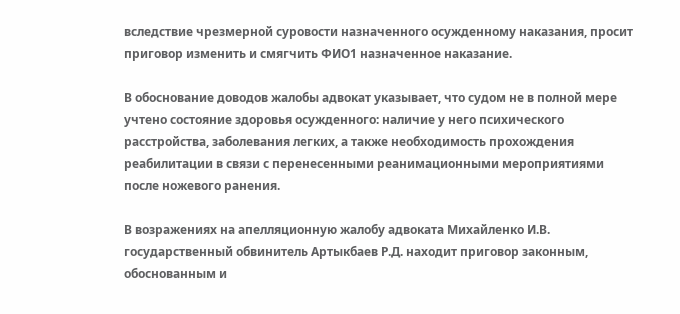вследствие чрезмерной суровости назначенного осужденному наказания, просит приговор изменить и смягчить ФИО1 назначенное наказание.

В обоснование доводов жалобы адвокат указывает, что судом не в полной мере учтено состояние здоровья осужденного: наличие у него психического расстройства, заболевания легких, а также необходимость прохождения реабилитации в связи с перенесенными реанимационными мероприятиями после ножевого ранения.

В возражениях на апелляционную жалобу адвоката Михайленко И.В. государственный обвинитель Артыкбаев Р.Д. находит приговор законным, обоснованным и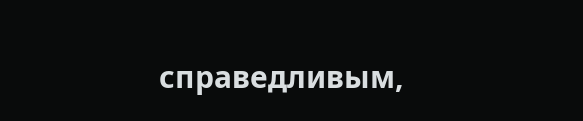справедливым,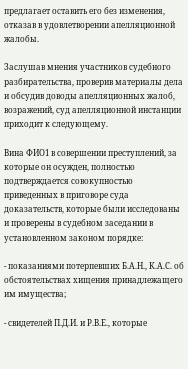предлагает оставить его без изменения, отказав в удовлетворении апелляционной жалобы.

Заслушав мнения участников судебного разбирательства, проверив материалы дела и обсудив доводы апелляционных жалоб, возражений, суд апелляционной инстанции приходит к следующему.

Вина ФИО1 в совершении преступлений, за которые он осужден, полностью подтверждается совокупностью приведенных в приговоре суда доказательств, которые были исследованы и проверены в судебном заседании в установленном законом порядке:

- показаниями потерпевших Б.А.Н., К.А.С. об обстоятельствах хищения принадлежащего им имущества;

- свидетелей П.Д.И. и Р.В.Е., которые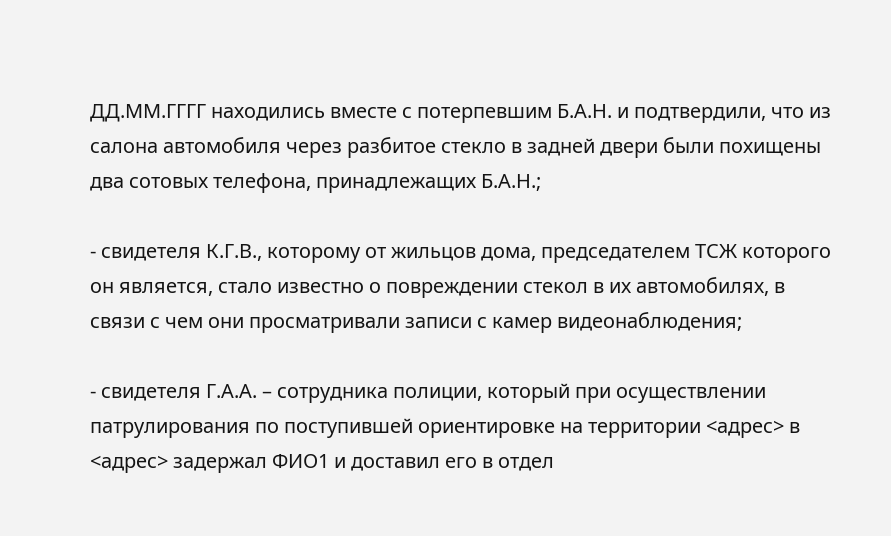ДД.ММ.ГГГГ находились вместе с потерпевшим Б.А.Н. и подтвердили, что из салона автомобиля через разбитое стекло в задней двери были похищены два сотовых телефона, принадлежащих Б.А.Н.;

- свидетеля К.Г.В., которому от жильцов дома, председателем ТСЖ которого он является, стало известно о повреждении стекол в их автомобилях, в связи с чем они просматривали записи с камер видеонаблюдения;

- свидетеля Г.А.А. – сотрудника полиции, который при осуществлении патрулирования по поступившей ориентировке на территории <адрес> в <адрес> задержал ФИО1 и доставил его в отдел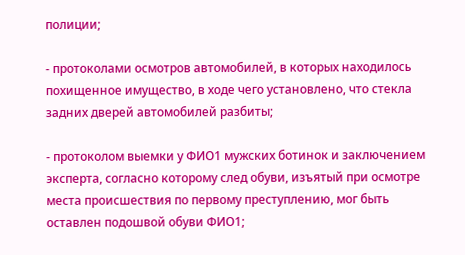полиции;

- протоколами осмотров автомобилей, в которых находилось похищенное имущество, в ходе чего установлено, что стекла задних дверей автомобилей разбиты;

- протоколом выемки у ФИО1 мужских ботинок и заключением эксперта, согласно которому след обуви, изъятый при осмотре места происшествия по первому преступлению, мог быть оставлен подошвой обуви ФИО1;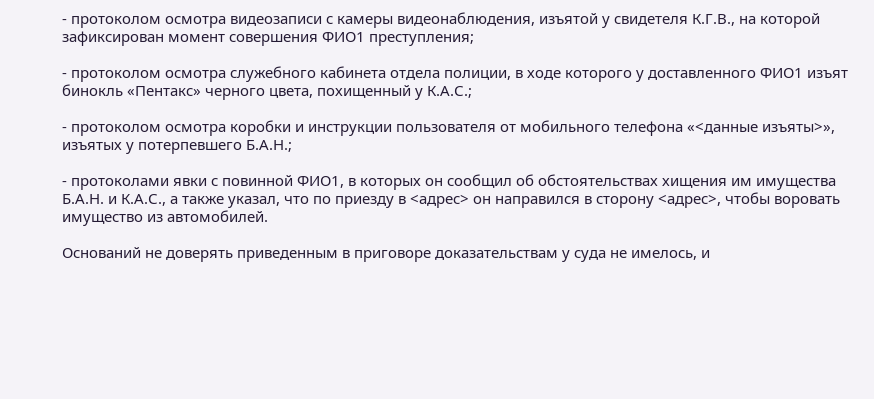- протоколом осмотра видеозаписи с камеры видеонаблюдения, изъятой у свидетеля К.Г.В., на которой зафиксирован момент совершения ФИО1 преступления;

- протоколом осмотра служебного кабинета отдела полиции, в ходе которого у доставленного ФИО1 изъят бинокль «Пентакс» черного цвета, похищенный у К.А.С.;

- протоколом осмотра коробки и инструкции пользователя от мобильного телефона «<данные изъяты>», изъятых у потерпевшего Б.А.Н.;

- протоколами явки с повинной ФИО1, в которых он сообщил об обстоятельствах хищения им имущества Б.А.Н. и К.А.С., а также указал, что по приезду в <адрес> он направился в сторону <адрес>, чтобы воровать имущество из автомобилей.

Оснований не доверять приведенным в приговоре доказательствам у суда не имелось, и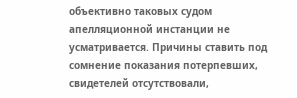объективно таковых судом апелляционной инстанции не усматривается. Причины ставить под сомнение показания потерпевших, свидетелей отсутствовали,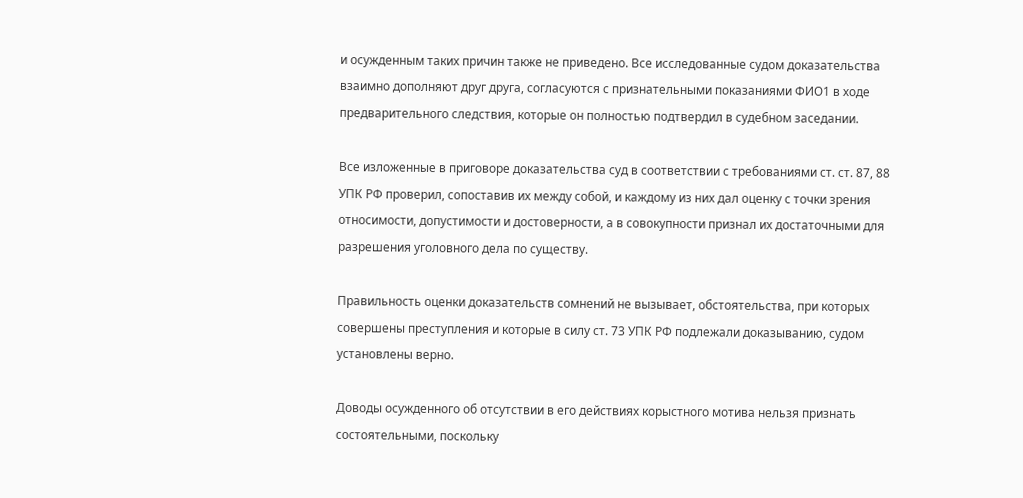и осужденным таких причин также не приведено. Все исследованные судом доказательства взаимно дополняют друг друга, согласуются с признательными показаниями ФИО1 в ходе предварительного следствия, которые он полностью подтвердил в судебном заседании.

Все изложенные в приговоре доказательства суд в соответствии с требованиями ст. ст. 87, 88 УПК РФ проверил, сопоставив их между собой, и каждому из них дал оценку с точки зрения относимости, допустимости и достоверности, а в совокупности признал их достаточными для разрешения уголовного дела по существу.

Правильность оценки доказательств сомнений не вызывает, обстоятельства, при которых совершены преступления и которые в силу ст. 73 УПК РФ подлежали доказыванию, судом установлены верно.

Доводы осужденного об отсутствии в его действиях корыстного мотива нельзя признать состоятельными, поскольку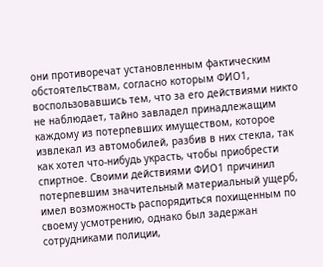они противоречат установленным фактическим обстоятельствам, согласно которым ФИО1, воспользовавшись тем, что за его действиями никто не наблюдает, тайно завладел принадлежащим каждому из потерпевших имуществом, которое извлекал из автомобилей, разбив в них стекла, так как хотел что-нибудь украсть, чтобы приобрести спиртное. Своими действиями ФИО1 причинил потерпевшим значительный материальный ущерб, имел возможность распорядиться похищенным по своему усмотрению, однако был задержан сотрудниками полиции,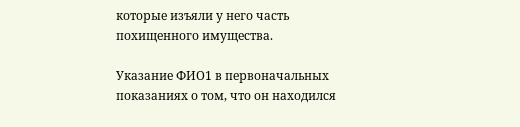которые изъяли у него часть похищенного имущества.

Указание ФИО1 в первоначальных показаниях о том, что он находился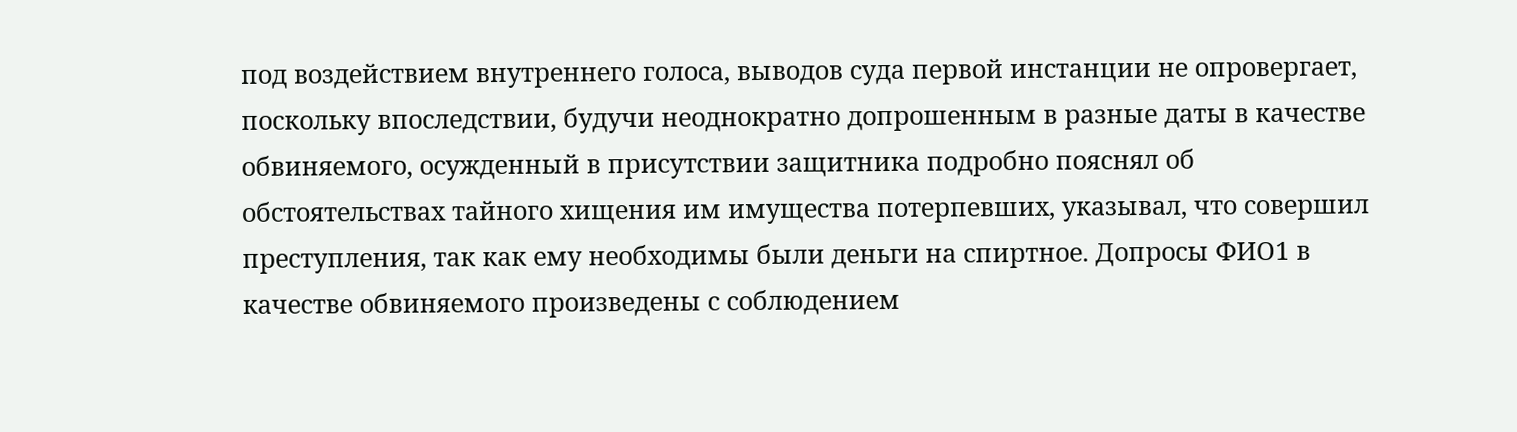под воздействием внутреннего голоса, выводов суда первой инстанции не опровергает, поскольку впоследствии, будучи неоднократно допрошенным в разные даты в качестве обвиняемого, осужденный в присутствии защитника подробно пояснял об обстоятельствах тайного хищения им имущества потерпевших, указывал, что совершил преступления, так как ему необходимы были деньги на спиртное. Допросы ФИО1 в качестве обвиняемого произведены с соблюдением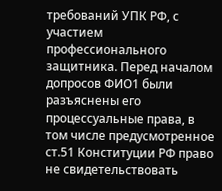требований УПК РФ, с участием профессионального защитника. Перед началом допросов ФИО1 были разъяснены его процессуальные права, в том числе предусмотренное ст.51 Конституции РФ право не свидетельствовать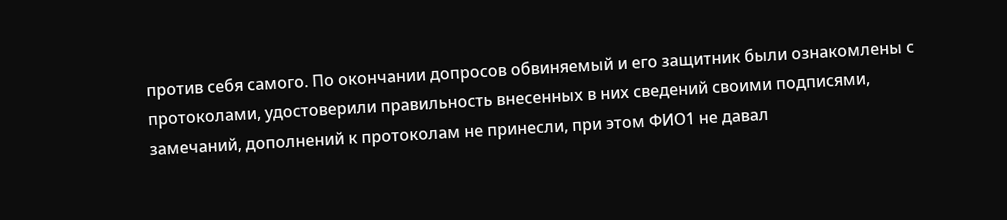против себя самого. По окончании допросов обвиняемый и его защитник были ознакомлены с протоколами, удостоверили правильность внесенных в них сведений своими подписями, замечаний, дополнений к протоколам не принесли, при этом ФИО1 не давал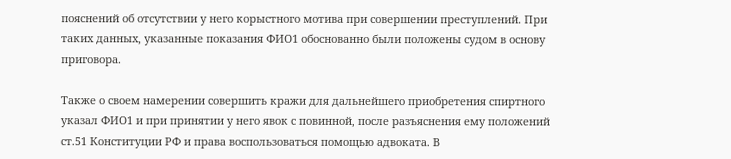пояснений об отсутствии у него корыстного мотива при совершении преступлений. При таких данных, указанные показания ФИО1 обоснованно были положены судом в основу приговора.

Также о своем намерении совершить кражи для дальнейшего приобретения спиртного указал ФИО1 и при принятии у него явок с повинной, после разъяснения ему положений ст.51 Конституции РФ и права воспользоваться помощью адвоката. В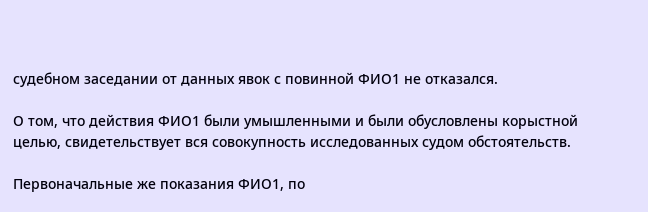судебном заседании от данных явок с повинной ФИО1 не отказался.

О том, что действия ФИО1 были умышленными и были обусловлены корыстной целью, свидетельствует вся совокупность исследованных судом обстоятельств.

Первоначальные же показания ФИО1, по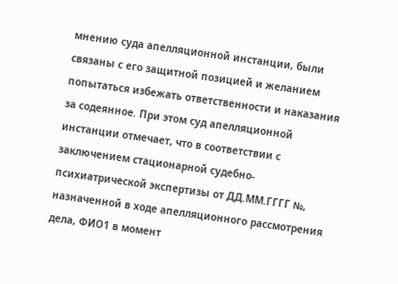мнению суда апелляционной инстанции, были связаны с его защитной позицией и желанием попытаться избежать ответственности и наказания за содеянное. При этом суд апелляционной инстанции отмечает, что в соответствии с заключением стационарной судебно-психиатрической экспертизы от ДД.ММ.ГГГГ №, назначенной в ходе апелляционного рассмотрения дела, ФИО1 в момент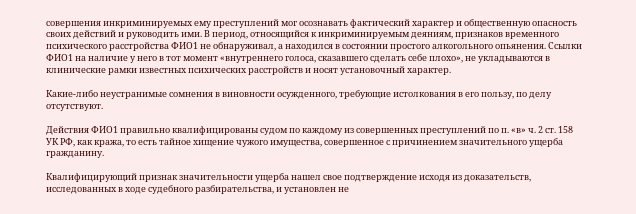совершения инкриминируемых ему преступлений мог осознавать фактический характер и общественную опасность своих действий и руководить ими. В период, относящийся к инкриминируемым деяниям, признаков временного психического расстройства ФИО1 не обнаруживал, а находился в состоянии простого алкогольного опьянения. Ссылки ФИО1 на наличие у него в тот момент «внутреннего голоса, сказавшего сделать себе плохо», не укладываются в клинические рамки известных психических расстройств и носят установочный характер.

Какие-либо неустранимые сомнения в виновности осужденного, требующие истолкования в его пользу, по делу отсутствуют.

Действия ФИО1 правильно квалифицированы судом по каждому из совершенных преступлений по п. «в» ч. 2 ст. 158 УК РФ, как кража, то есть тайное хищение чужого имущества, совершенное с причинением значительного ущерба гражданину.

Квалифицирующий признак значительности ущерба нашел свое подтверждение исходя из доказательств, исследованных в ходе судебного разбирательства, и установлен не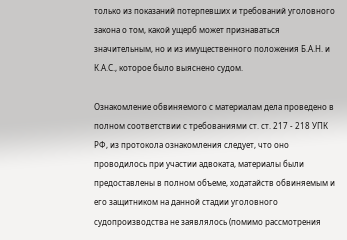только из показаний потерпевших и требований уголовного закона о том, какой ущерб может признаваться значительным, но и из имущественного положения Б.А.Н. и К.А.С., которое было выяснено судом.

Ознакомление обвиняемого с материалам дела проведено в полном соответствии с требованиями ст. ст. 217 - 218 УПК РФ, из протокола ознакомления следует, что оно проводилось при участии адвоката, материалы были предоставлены в полном объеме, ходатайств обвиняемым и его защитником на данной стадии уголовного судопроизводства не заявлялось (помимо рассмотрения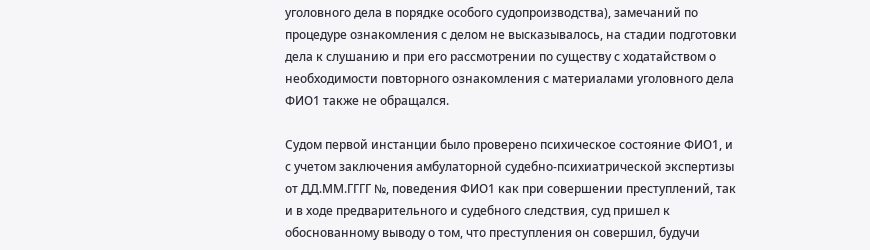уголовного дела в порядке особого судопроизводства), замечаний по процедуре ознакомления с делом не высказывалось, на стадии подготовки дела к слушанию и при его рассмотрении по существу с ходатайством о необходимости повторного ознакомления с материалами уголовного дела ФИО1 также не обращался.

Судом первой инстанции было проверено психическое состояние ФИО1, и с учетом заключения амбулаторной судебно-психиатрической экспертизы от ДД.ММ.ГГГГ №, поведения ФИО1 как при совершении преступлений, так и в ходе предварительного и судебного следствия, суд пришел к обоснованному выводу о том, что преступления он совершил, будучи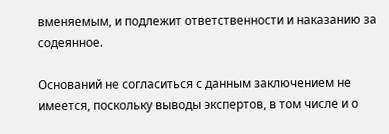вменяемым, и подлежит ответственности и наказанию за содеянное.

Оснований не согласиться с данным заключением не имеется, поскольку выводы экспертов, в том числе и о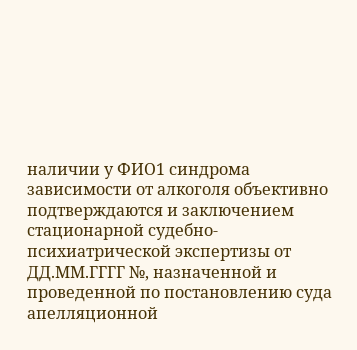наличии у ФИО1 синдрома зависимости от алкоголя объективно подтверждаются и заключением стационарной судебно-психиатрической экспертизы от ДД.ММ.ГГГГ №, назначенной и проведенной по постановлению суда апелляционной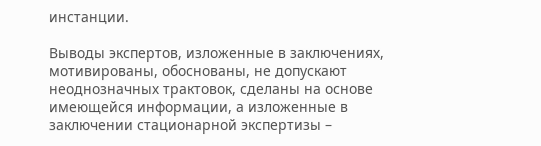инстанции.

Выводы экспертов, изложенные в заключениях, мотивированы, обоснованы, не допускают неоднозначных трактовок, сделаны на основе имеющейся информации, а изложенные в заключении стационарной экспертизы –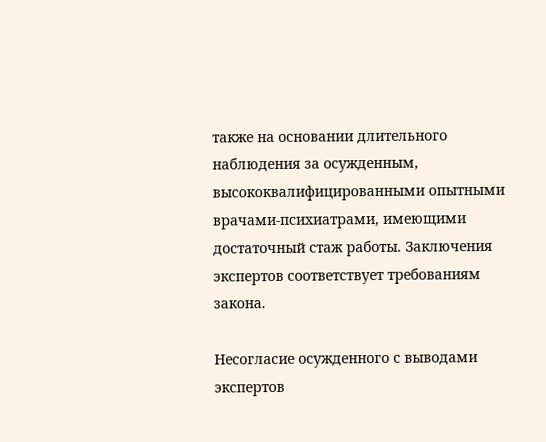также на основании длительного наблюдения за осужденным, высококвалифицированными опытными врачами-психиатрами, имеющими достаточный стаж работы. Заключения экспертов соответствует требованиям закона.

Несогласие осужденного с выводами экспертов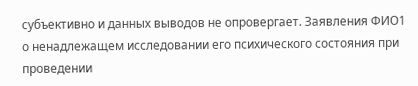субъективно и данных выводов не опровергает. Заявления ФИО1 о ненадлежащем исследовании его психического состояния при проведении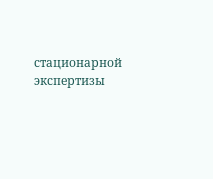стационарной экспертизы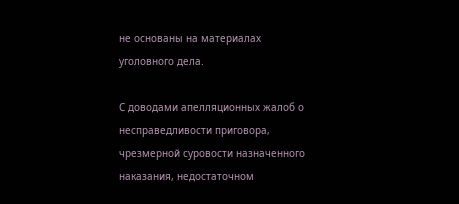не основаны на материалах уголовного дела.

С доводами апелляционных жалоб о несправедливости приговора, чрезмерной суровости назначенного наказания, недостаточном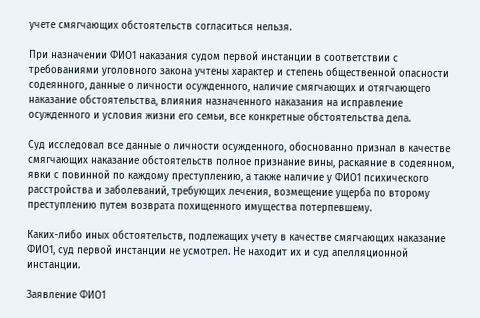учете смягчающих обстоятельств согласиться нельзя.

При назначении ФИО1 наказания судом первой инстанции в соответствии с требованиями уголовного закона учтены характер и степень общественной опасности содеянного, данные о личности осужденного, наличие смягчающих и отягчающего наказание обстоятельства, влияния назначенного наказания на исправление осужденного и условия жизни его семьи, все конкретные обстоятельства дела.

Суд исследовал все данные о личности осужденного, обоснованно признал в качестве смягчающих наказание обстоятельств полное признание вины, раскаяние в содеянном, явки с повинной по каждому преступлению, а также наличие у ФИО1 психического расстройства и заболеваний, требующих лечения, возмещение ущерба по второму преступлению путем возврата похищенного имущества потерпевшему.

Каких-либо иных обстоятельств, подлежащих учету в качестве смягчающих наказание ФИО1, суд первой инстанции не усмотрел. Не находит их и суд апелляционной инстанции.

Заявление ФИО1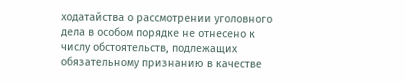ходатайства о рассмотрении уголовного дела в особом порядке не отнесено к числу обстоятельств, подлежащих обязательному признанию в качестве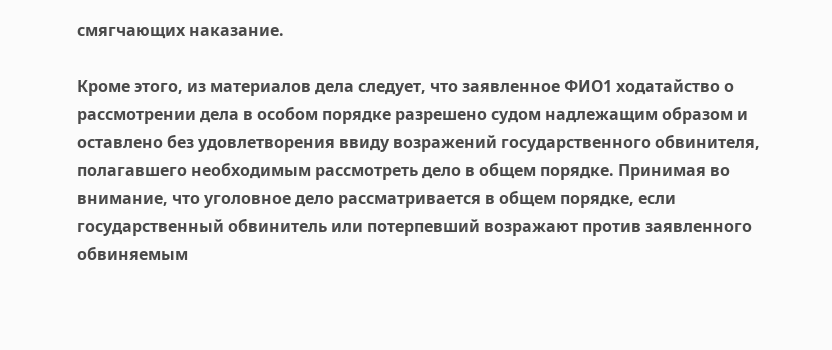смягчающих наказание.

Кроме этого, из материалов дела следует, что заявленное ФИО1 ходатайство о рассмотрении дела в особом порядке разрешено судом надлежащим образом и оставлено без удовлетворения ввиду возражений государственного обвинителя, полагавшего необходимым рассмотреть дело в общем порядке. Принимая во внимание, что уголовное дело рассматривается в общем порядке, если государственный обвинитель или потерпевший возражают против заявленного обвиняемым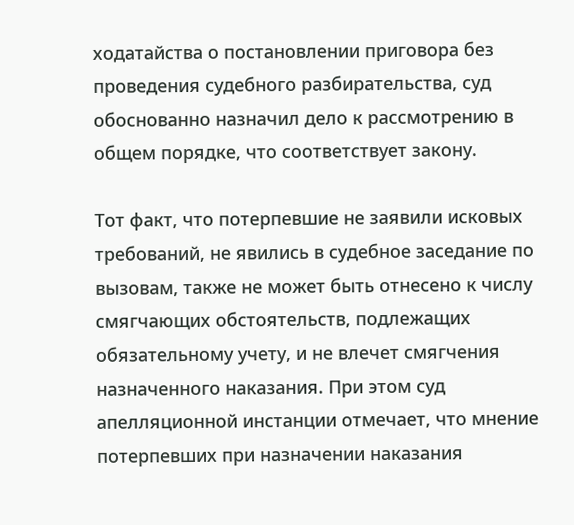ходатайства о постановлении приговора без проведения судебного разбирательства, суд обоснованно назначил дело к рассмотрению в общем порядке, что соответствует закону.

Тот факт, что потерпевшие не заявили исковых требований, не явились в судебное заседание по вызовам, также не может быть отнесено к числу смягчающих обстоятельств, подлежащих обязательному учету, и не влечет смягчения назначенного наказания. При этом суд апелляционной инстанции отмечает, что мнение потерпевших при назначении наказания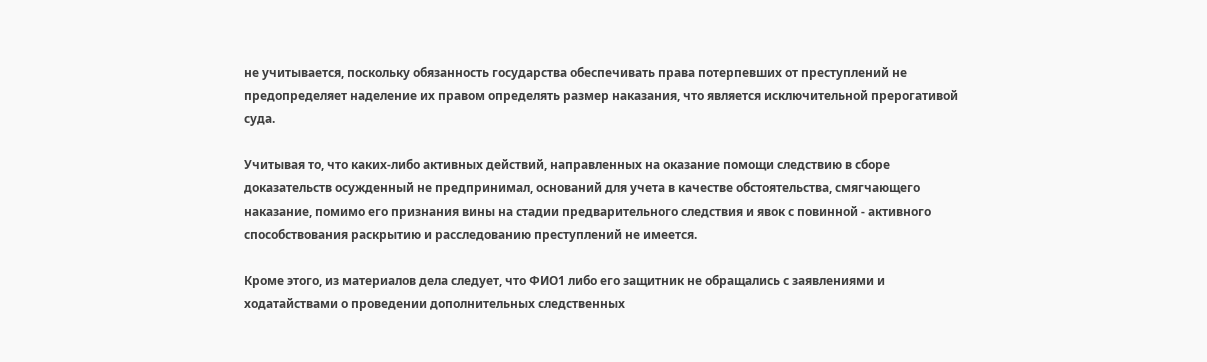не учитывается, поскольку обязанность государства обеспечивать права потерпевших от преступлений не предопределяет наделение их правом определять размер наказания, что является исключительной прерогативой суда.

Учитывая то, что каких-либо активных действий, направленных на оказание помощи следствию в сборе доказательств осужденный не предпринимал, оснований для учета в качестве обстоятельства, смягчающего наказание, помимо его признания вины на стадии предварительного следствия и явок с повинной - активного способствования раскрытию и расследованию преступлений не имеется.

Кроме этого, из материалов дела следует, что ФИО1 либо его защитник не обращались с заявлениями и ходатайствами о проведении дополнительных следственных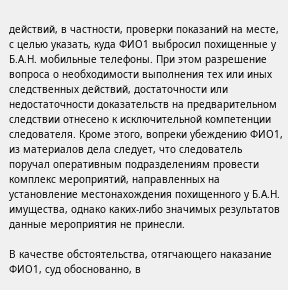действий, в частности, проверки показаний на месте, с целью указать, куда ФИО1 выбросил похищенные у Б.А.Н. мобильные телефоны. При этом разрешение вопроса о необходимости выполнения тех или иных следственных действий, достаточности или недостаточности доказательств на предварительном следствии отнесено к исключительной компетенции следователя. Кроме этого, вопреки убеждению ФИО1, из материалов дела следует, что следователь поручал оперативным подразделениям провести комплекс мероприятий, направленных на установление местонахождения похищенного у Б.А.Н. имущества, однако каких-либо значимых результатов данные мероприятия не принесли.

В качестве обстоятельства, отягчающего наказание ФИО1, суд обоснованно, в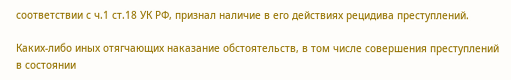соответствии с ч.1 ст.18 УК РФ, признал наличие в его действиях рецидива преступлений.

Каких-либо иных отягчающих наказание обстоятельств, в том числе совершения преступлений в состоянии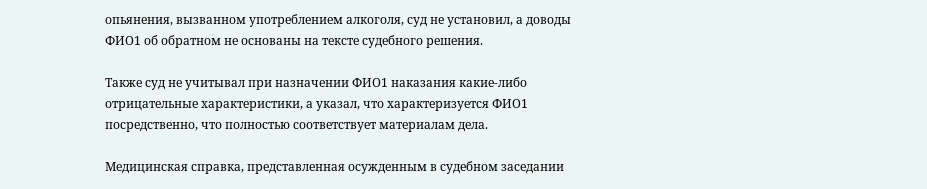опьянения, вызванном употреблением алкоголя, суд не установил, а доводы ФИО1 об обратном не основаны на тексте судебного решения.

Также суд не учитывал при назначении ФИО1 наказания какие-либо отрицательные характеристики, а указал, что характеризуется ФИО1 посредственно, что полностью соответствует материалам дела.

Медицинская справка, представленная осужденным в судебном заседании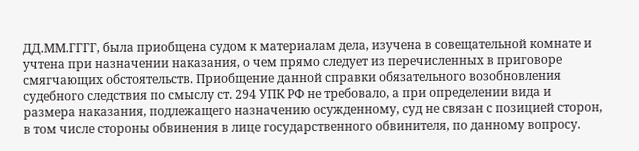ДД.ММ.ГГГГ, была приобщена судом к материалам дела, изучена в совещательной комнате и учтена при назначении наказания, о чем прямо следует из перечисленных в приговоре смягчающих обстоятельств. Приобщение данной справки обязательного возобновления судебного следствия по смыслу ст. 294 УПК РФ не требовало, а при определении вида и размера наказания, подлежащего назначению осужденному, суд не связан с позицией сторон, в том числе стороны обвинения в лице государственного обвинителя, по данному вопросу.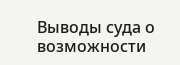Выводы суда о возможности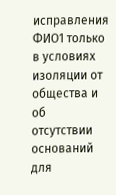исправления ФИО1 только в условиях изоляции от общества и об отсутствии оснований для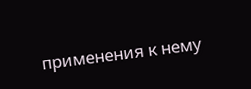применения к нему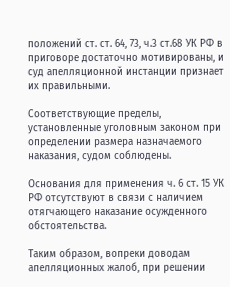положений ст. ст. 64, 73, ч.3 ст.68 УК РФ в приговоре достаточно мотивированы, и суд апелляционной инстанции признает их правильными.

Соответствующие пределы, установленные уголовным законом при определении размера назначаемого наказания, судом соблюдены.

Основания для применения ч. 6 ст. 15 УК РФ отсутствуют в связи с наличием отягчающего наказание осужденного обстоятельства.

Таким образом, вопреки доводам апелляционных жалоб, при решении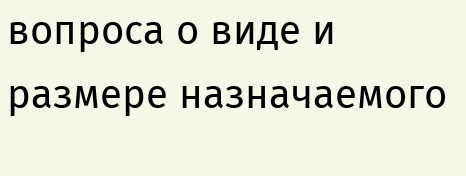вопроса о виде и размере назначаемого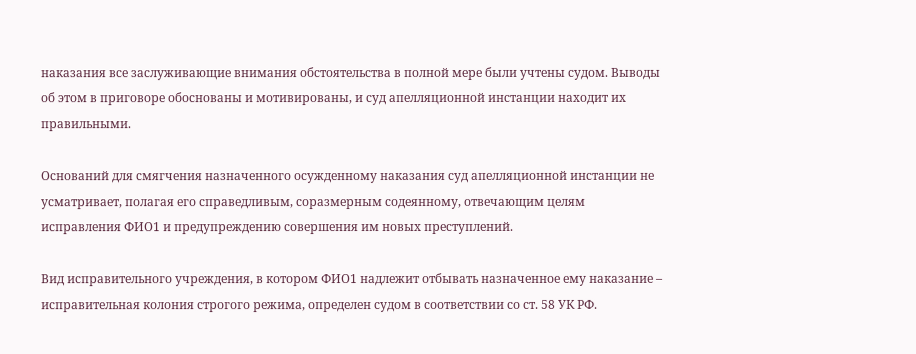наказания все заслуживающие внимания обстоятельства в полной мере были учтены судом. Выводы об этом в приговоре обоснованы и мотивированы, и суд апелляционной инстанции находит их правильными.

Оснований для смягчения назначенного осужденному наказания суд апелляционной инстанции не усматривает, полагая его справедливым, соразмерным содеянному, отвечающим целям исправления ФИО1 и предупреждению совершения им новых преступлений.

Вид исправительного учреждения, в котором ФИО1 надлежит отбывать назначенное ему наказание – исправительная колония строгого режима, определен судом в соответствии со ст. 58 УК РФ.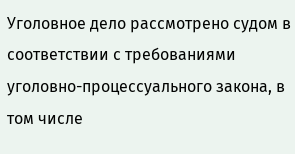Уголовное дело рассмотрено судом в соответствии с требованиями уголовно-процессуального закона, в том числе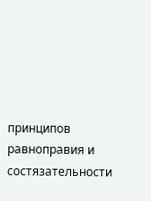принципов равноправия и состязательности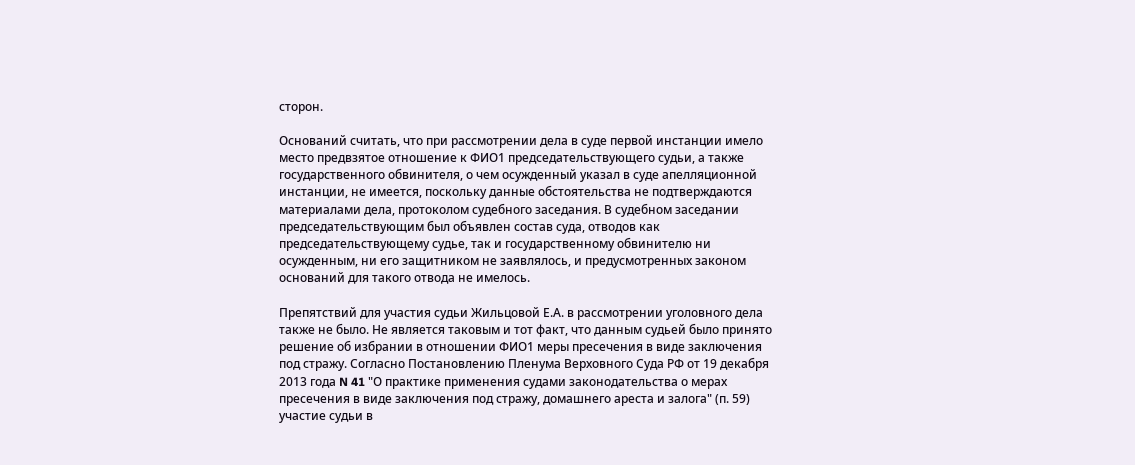сторон.

Оснований считать, что при рассмотрении дела в суде первой инстанции имело место предвзятое отношение к ФИО1 председательствующего судьи, а также государственного обвинителя, о чем осужденный указал в суде апелляционной инстанции, не имеется, поскольку данные обстоятельства не подтверждаются материалами дела, протоколом судебного заседания. В судебном заседании председательствующим был объявлен состав суда, отводов как председательствующему судье, так и государственному обвинителю ни осужденным, ни его защитником не заявлялось, и предусмотренных законом оснований для такого отвода не имелось.

Препятствий для участия судьи Жильцовой Е.А. в рассмотрении уголовного дела также не было. Не является таковым и тот факт, что данным судьей было принято решение об избрании в отношении ФИО1 меры пресечения в виде заключения под стражу. Согласно Постановлению Пленума Верховного Суда РФ от 19 декабря 2013 года N 41 "О практике применения судами законодательства о мерах пресечения в виде заключения под стражу, домашнего ареста и залога" (п. 59) участие судьи в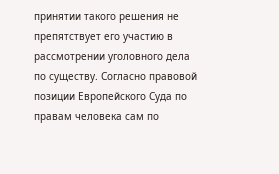принятии такого решения не препятствует его участию в рассмотрении уголовного дела по существу. Согласно правовой позиции Европейского Суда по правам человека сам по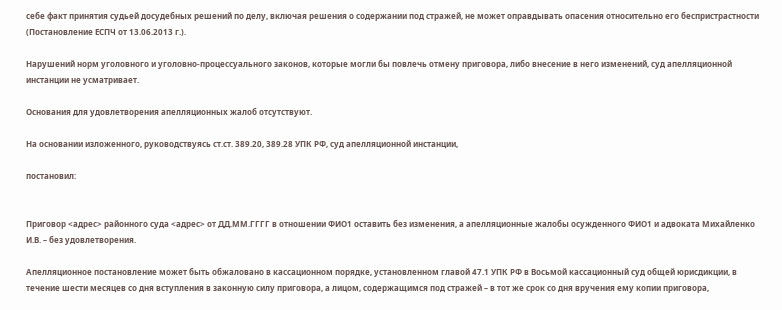себе факт принятия судьей досудебных решений по делу, включая решения о содержании под стражей, не может оправдывать опасения относительно его беспристрастности (Постановление ЕСПЧ от 13.06.2013 г.).

Нарушений норм уголовного и уголовно-процессуального законов, которые могли бы повлечь отмену приговора, либо внесение в него изменений, суд апелляционной инстанции не усматривает.

Основания для удовлетворения апелляционных жалоб отсутствуют.

На основании изложенного, руководствуясь ст.ст. 389.20, 389.28 УПК РФ, суд апелляционной инстанции,

постановил:


Приговор <адрес> районного суда <адрес> от ДД.ММ.ГГГГ в отношении ФИО1 оставить без изменения, а апелляционные жалобы осужденного ФИО1 и адвоката Михайленко И.В. – без удовлетворения.

Апелляционное постановление может быть обжаловано в кассационном порядке, установленном главой 47.1 УПК РФ в Восьмой кассационный суд общей юрисдикции, в течение шести месяцев со дня вступления в законную силу приговора, а лицом, содержащимся под стражей – в тот же срок со дня вручения ему копии приговора,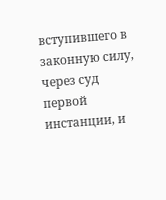вступившего в законную силу, через суд первой инстанции, и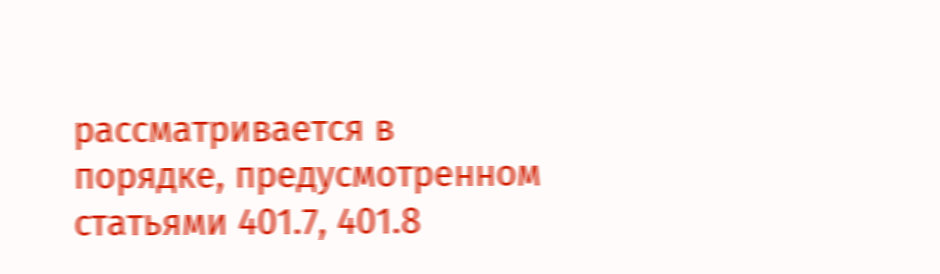рассматривается в порядке, предусмотренном статьями 401.7, 401.8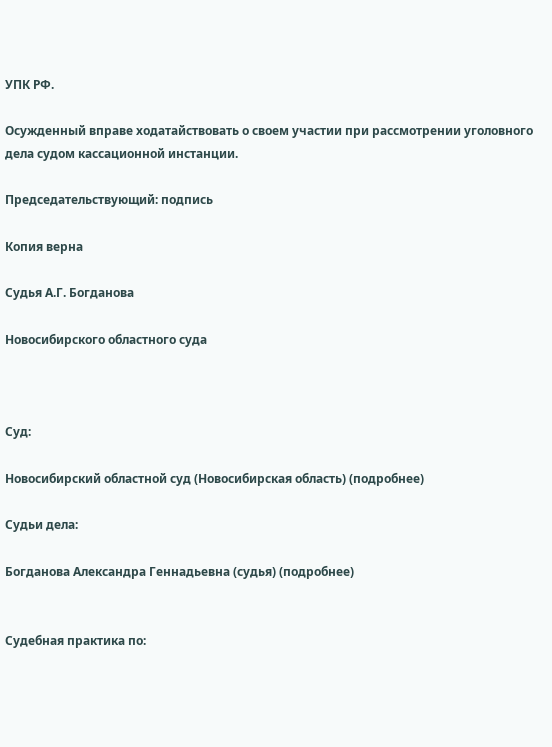УПК РФ.

Осужденный вправе ходатайствовать о своем участии при рассмотрении уголовного дела судом кассационной инстанции.

Председательствующий: подпись

Копия верна

Судья А.Г. Богданова

Новосибирского областного суда



Суд:

Новосибирский областной суд (Новосибирская область) (подробнее)

Судьи дела:

Богданова Александра Геннадьевна (судья) (подробнее)


Судебная практика по: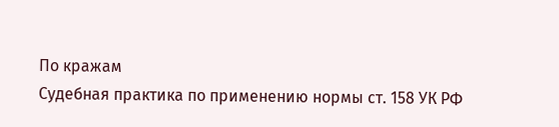По кражам
Судебная практика по применению нормы ст. 158 УК РФ